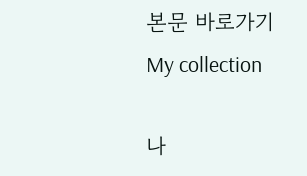본문 바로가기
My collection

나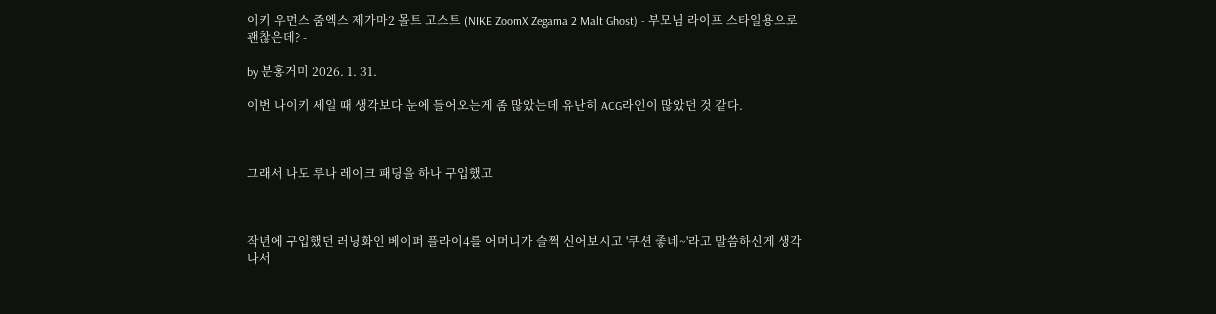이키 우먼스 줌엑스 제가마2 몰트 고스트 (NIKE ZoomX Zegama 2 Malt Ghost) - 부모님 라이프 스타일용으로 괜찮은데? -

by 분홍거미 2026. 1. 31.

이번 나이키 세일 때 생각보다 눈에 들어오는게 좀 많았는데 유난히 ACG라인이 많았던 것 같다.



그래서 나도 루나 레이크 패딩을 하나 구입했고



작년에 구입했던 러닝화인 베이퍼 플라이4를 어머니가 슬쩍 신어보시고 '쿠션 좋네~'라고 말씀하신게 생각나서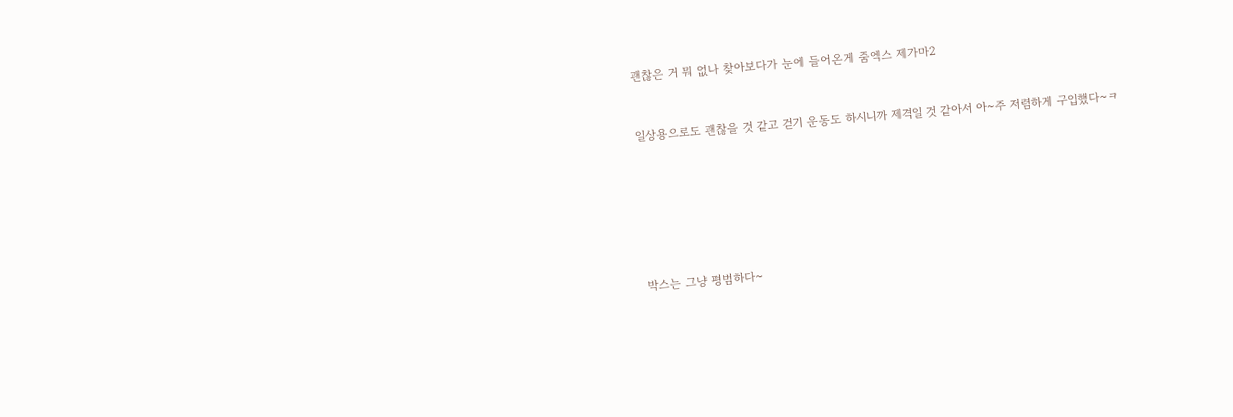괜찮은 거 뭐 없나 찾아보다가 눈에 들어온게 줌엑스 제가마2



일상용으로도 괜찮을 것 같고 걷기 운동도 하시니까 제격일 것 같아서 아~주 저렴하게 구입했다~ㅋ









박스는 그냥 평범하다~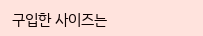구입한 사이즈는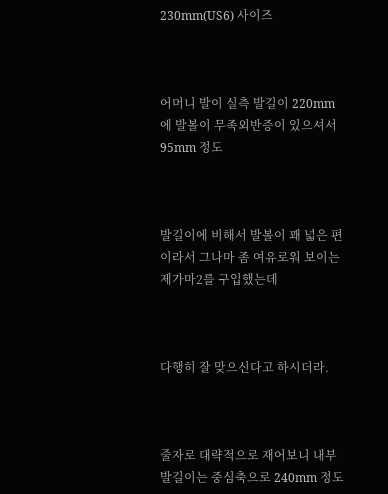230mm(US6) 사이즈



어머니 발이 실측 발길이 220mm에 발볼이 무족외반증이 있으셔서 95mm 정도



발길이에 비해서 발볼이 꽤 넓은 편이라서 그나마 좀 여유로워 보이는 제가마2를 구입했는데



다행히 잘 맞으신다고 하시더라.



줄자로 대략적으로 재어보니 내부 발길이는 중심축으로 240mm 정도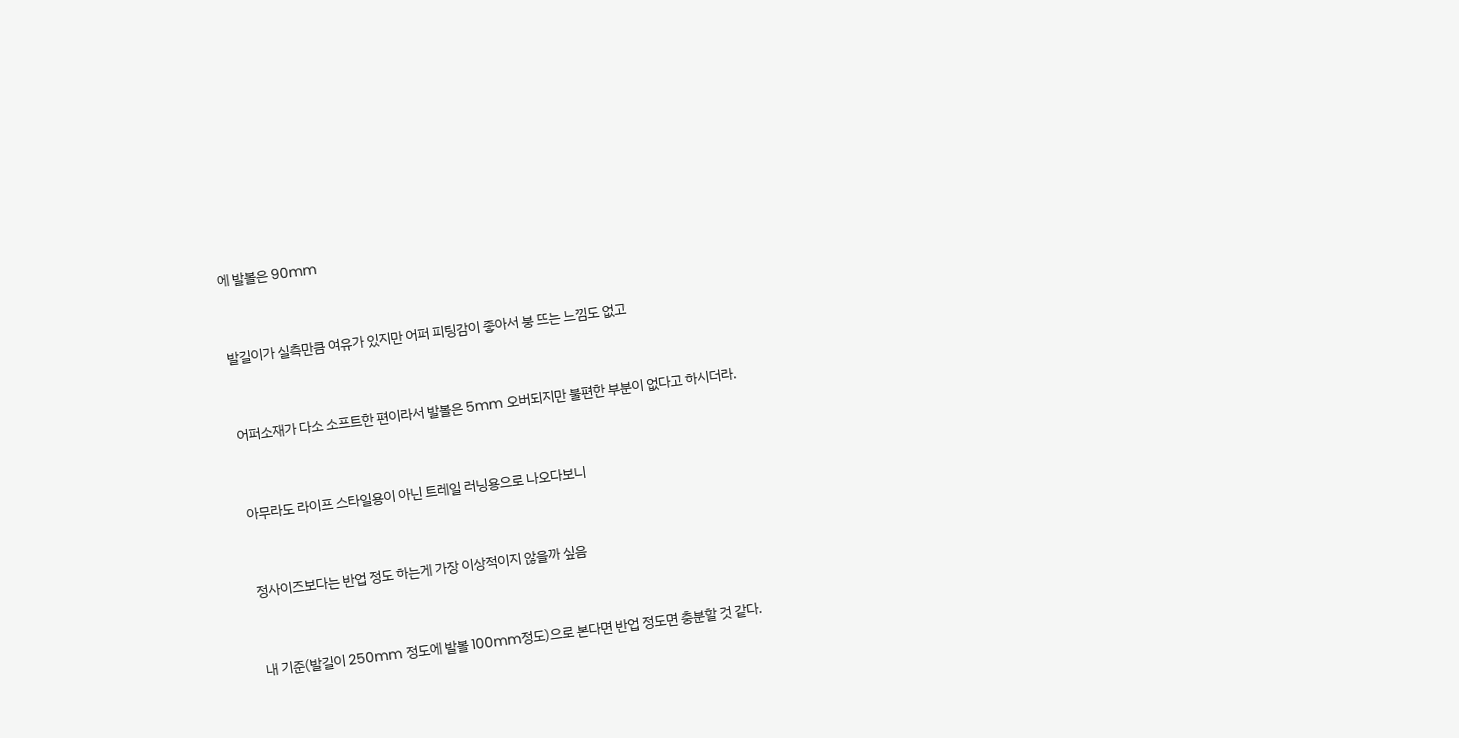에 발볼은 90mm



발길이가 실측만큼 여유가 있지만 어퍼 피팅감이 좋아서 붕 뜨는 느낌도 없고



어퍼소재가 다소 소프트한 편이라서 발볼은 5mm 오버되지만 불편한 부분이 없다고 하시더라.



아무라도 라이프 스타일용이 아닌 트레일 러닝용으로 나오다보니



정사이즈보다는 반업 정도 하는게 가장 이상적이지 않을까 싶음



내 기준(발길이 250mm 정도에 발볼 100mm정도)으로 본다면 반업 정도면 충분할 것 같다.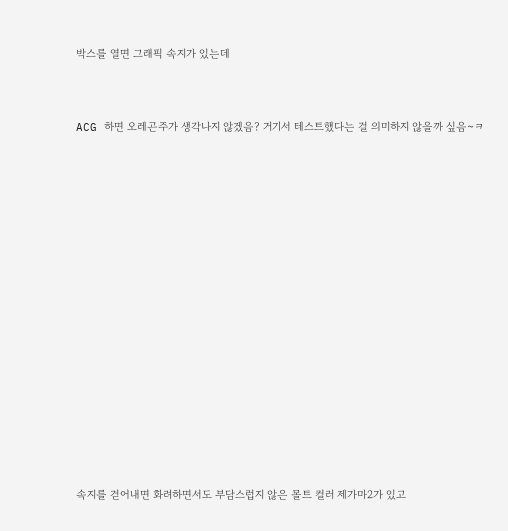박스를 열면 그래픽 속지가 있는데



ACG 하면 오레곤주가 생각나지 않겠음? 거기서 테스트했다는 걸 의미하지 않을까 싶음~ㅋ



















속지를 걷어내면 화려하면서도 부담스럽지 않은 몰트 컬러 제가마2가 있고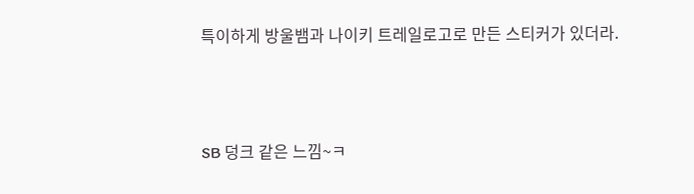특이하게 방울뱀과 나이키 트레일로고로 만든 스티커가 있더라.



SB 덩크 같은 느낌~ㅋ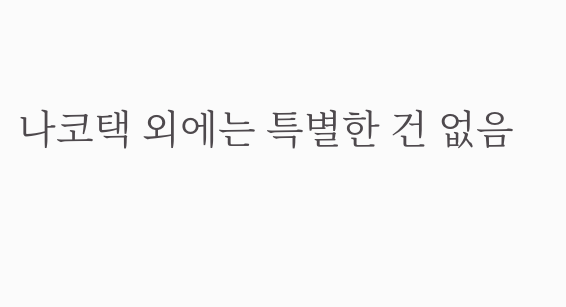나코택 외에는 특별한 건 없음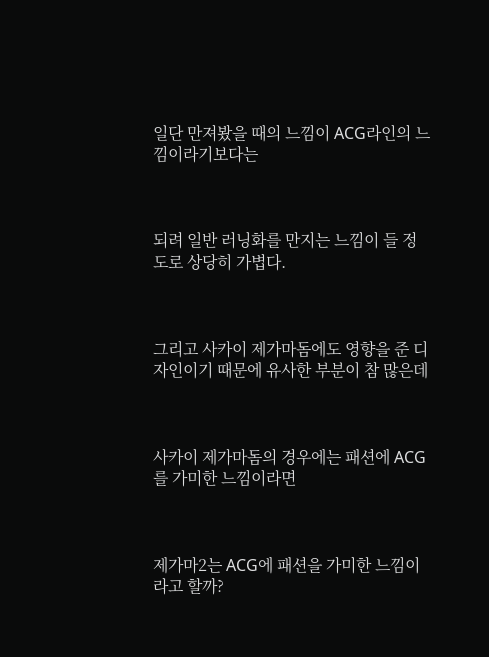일단 만져봤을 때의 느낌이 ACG라인의 느낌이라기보다는



되려 일반 러닝화를 만지는 느낌이 들 정도로 상당히 가볍다.



그리고 사카이 제가마돔에도 영향을 준 디자인이기 때문에 유사한 부분이 참 많은데



사카이 제가마돔의 경우에는 패션에 ACG를 가미한 느낌이라면



제가마2는 ACG에 패션을 가미한 느낌이라고 할까?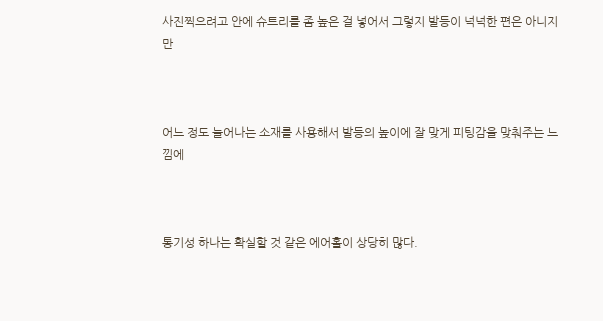사진찍으려고 안에 슈트리를 좀 높은 걸 넣어서 그렇지 발등이 넉넉한 편은 아니지만



어느 정도 늘어나는 소재를 사용해서 발등의 높이에 잘 맞게 피팅감을 맞춰주는 느낌에



통기성 하나는 확실할 것 같은 에어홀이 상당히 많다.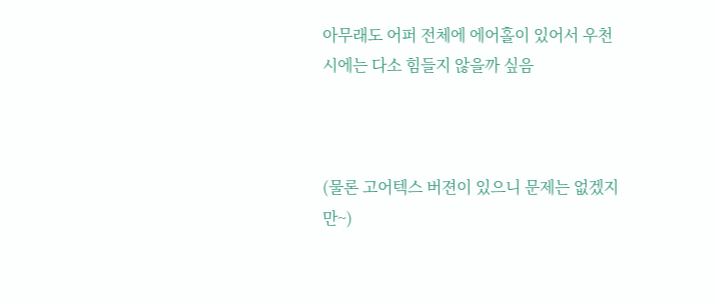아무래도 어퍼 전체에 에어홀이 있어서 우천 시에는 다소 힘들지 않을까 싶음



(물론 고어텍스 버젼이 있으니 문제는 없겠지만~)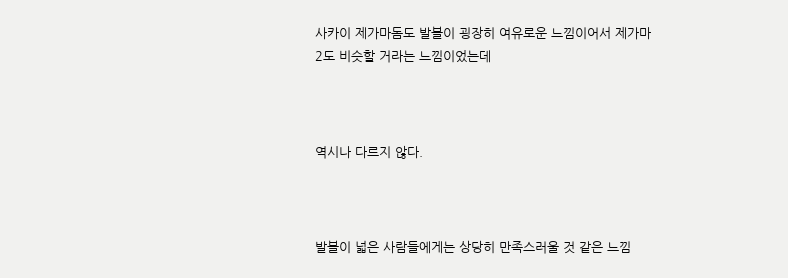사카이 제가마돔도 발볼이 굉장히 여유로운 느낌이어서 제가마2도 비슷할 거라는 느낌이었는데



역시나 다르지 않다.



발볼이 넓은 사람들에게는 상당히 만족스러울 것 같은 느낌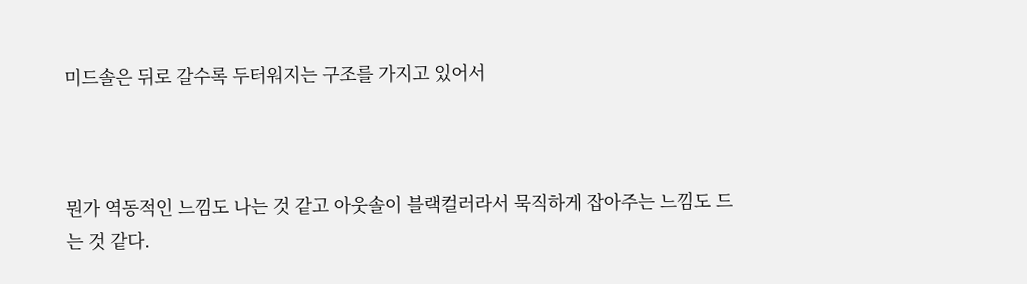미드솔은 뒤로 갈수록 두터워지는 구조를 가지고 있어서



뭔가 역동적인 느낌도 나는 것 같고 아웃솔이 블랙컬러라서 묵직하게 잡아주는 느낌도 드는 것 같다.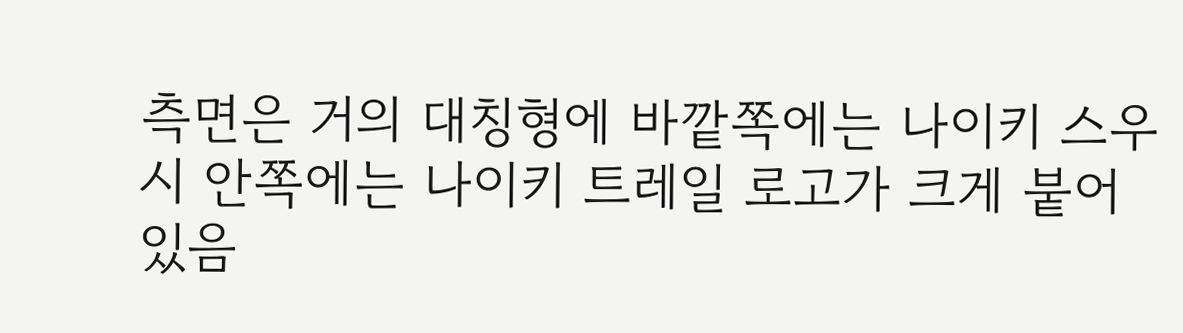측면은 거의 대칭형에 바깥쪽에는 나이키 스우시 안쪽에는 나이키 트레일 로고가 크게 붙어 있음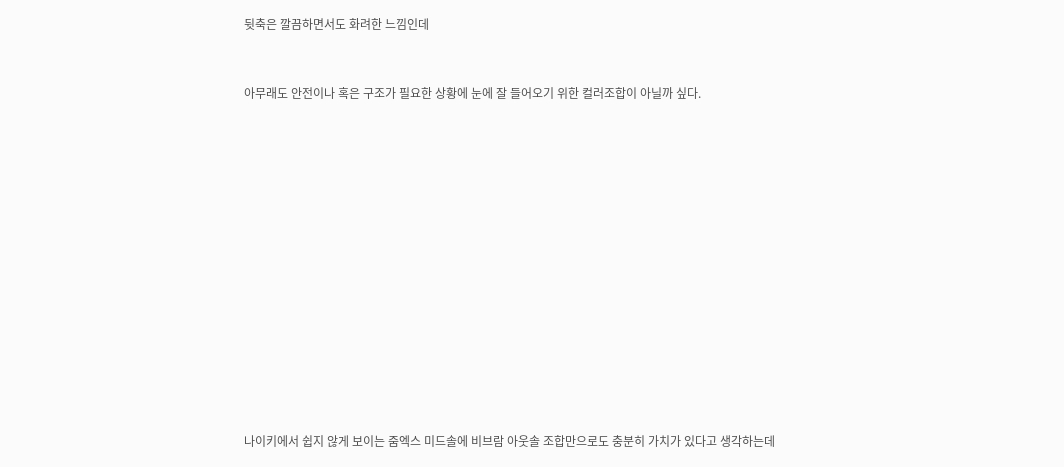뒷축은 깔끔하면서도 화려한 느낌인데



아무래도 안전이나 혹은 구조가 필요한 상황에 눈에 잘 들어오기 위한 컬러조합이 아닐까 싶다.



















나이키에서 쉽지 않게 보이는 줌엑스 미드솔에 비브람 아웃솔 조합만으로도 충분히 가치가 있다고 생각하는데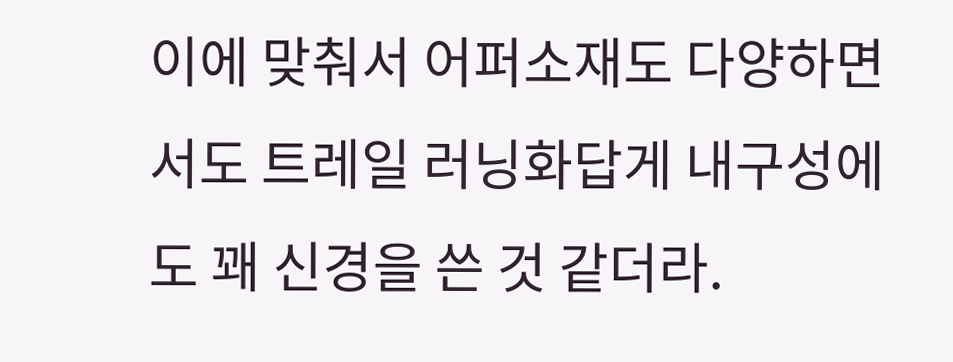이에 맞춰서 어퍼소재도 다양하면서도 트레일 러닝화답게 내구성에도 꽤 신경을 쓴 것 같더라.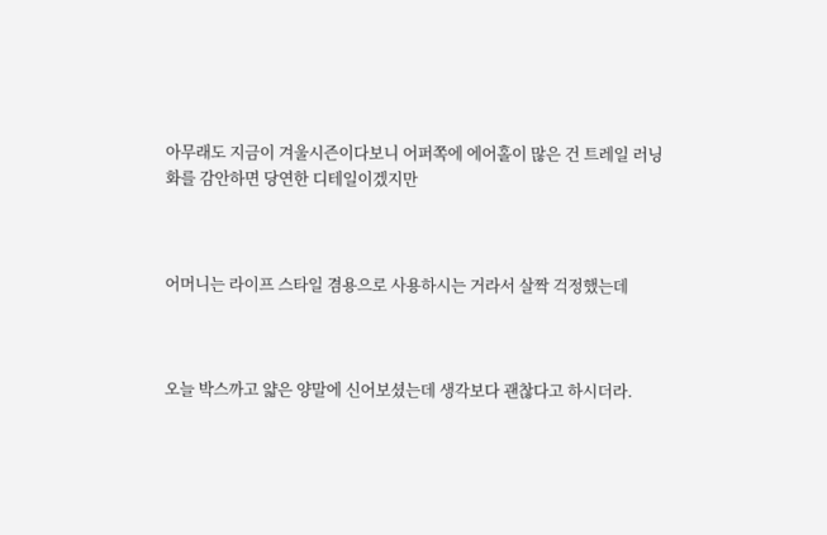아무래도 지금이 겨울시즌이다보니 어퍼쪽에 에어홀이 많은 건 트레일 러닝화를 감안하면 당연한 디테일이겠지만



어머니는 라이프 스타일 겸용으로 사용하시는 거라서 살짝 걱정했는데



오늘 박스까고 얇은 양말에 신어보셨는데 생각보다 괜찮다고 하시더라.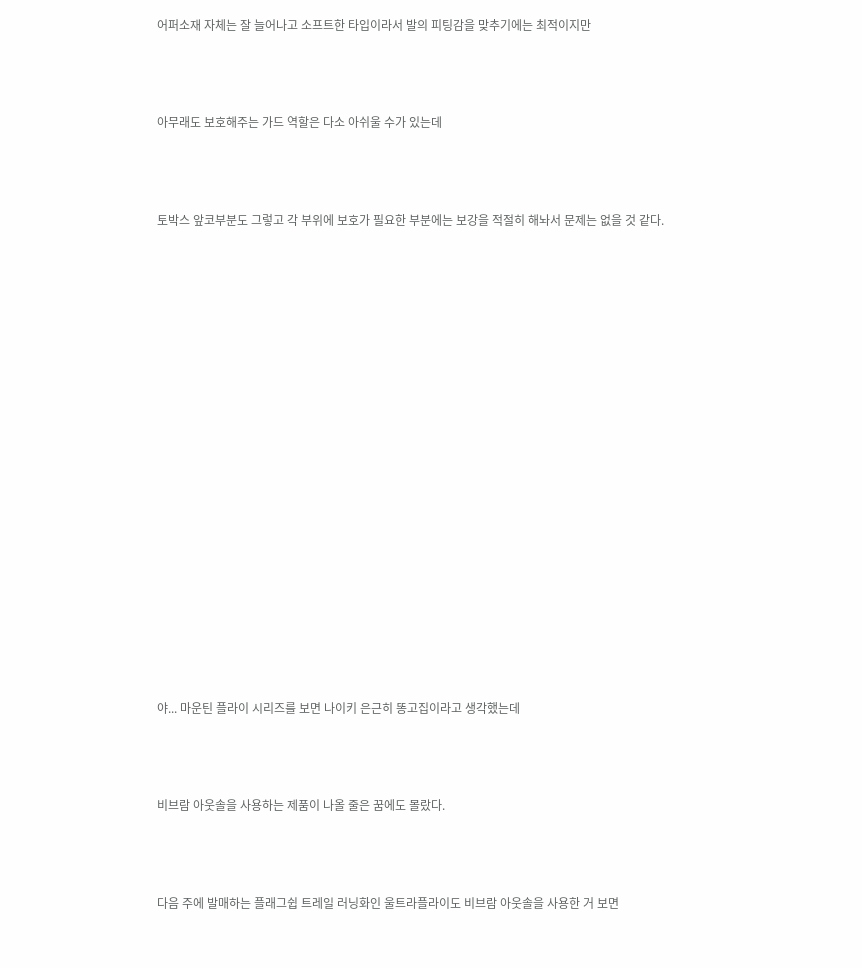어퍼소재 자체는 잘 늘어나고 소프트한 타입이라서 발의 피팅감을 맞추기에는 최적이지만



아무래도 보호해주는 가드 역할은 다소 아쉬울 수가 있는데



토박스 앞코부분도 그렇고 각 부위에 보호가 필요한 부분에는 보강을 적절히 해놔서 문제는 없을 것 같다.



















야... 마운틴 플라이 시리즈를 보면 나이키 은근히 똥고집이라고 생각했는데



비브람 아웃솔을 사용하는 제품이 나올 줄은 꿈에도 몰랐다.



다음 주에 발매하는 플래그쉽 트레일 러닝화인 울트라플라이도 비브람 아웃솔을 사용한 거 보면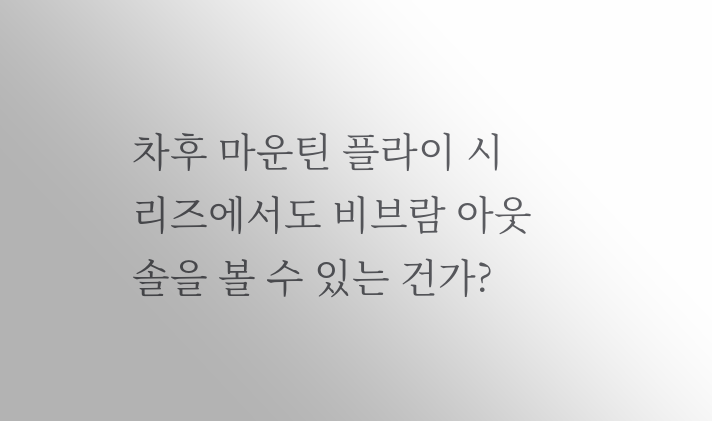차후 마운틴 플라이 시리즈에서도 비브람 아웃솔을 볼 수 있는 건가?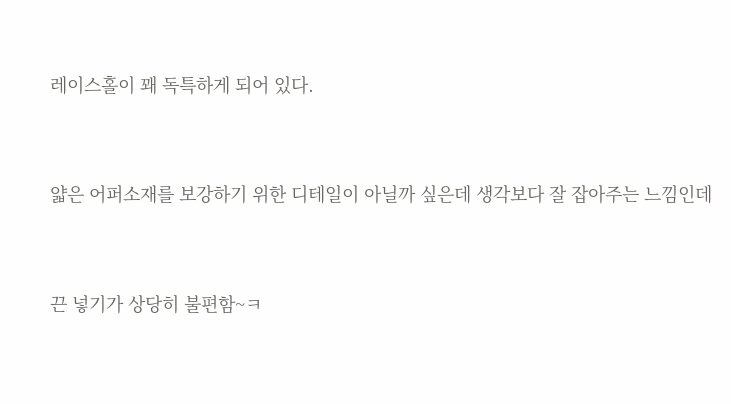레이스홀이 꽤 독특하게 되어 있다.



얇은 어퍼소재를 보강하기 위한 디테일이 아닐까 싶은데 생각보다 잘 잡아주는 느낌인데



끈 넣기가 상당히 불편함~ㅋ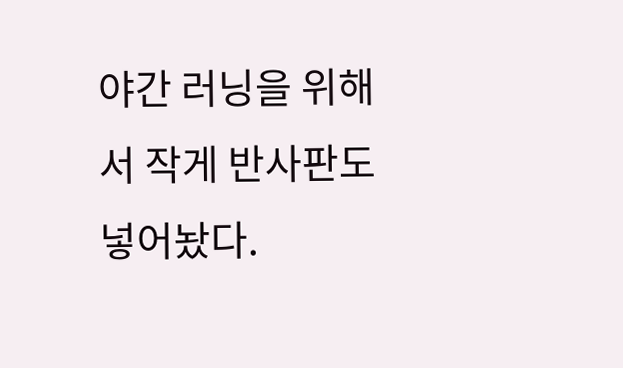야간 러닝을 위해서 작게 반사판도 넣어놨다.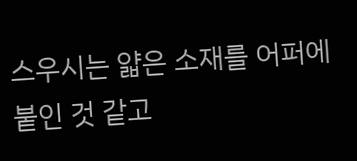스우시는 얇은 소재를 어퍼에 붙인 것 같고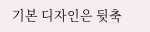기본 디자인은 뒷축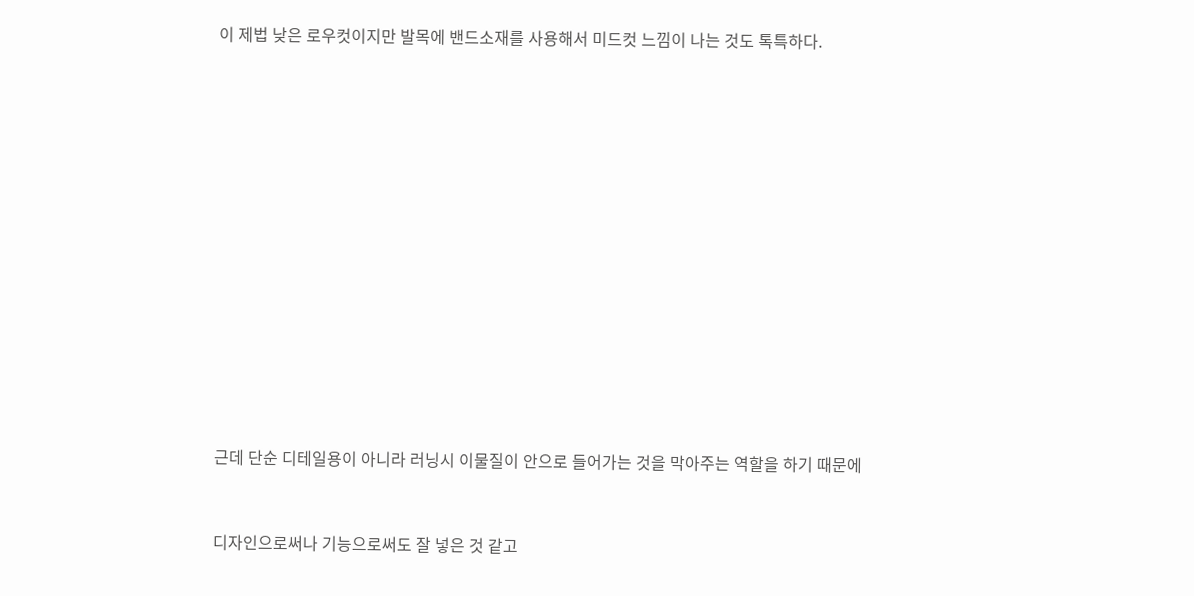이 제법 낮은 로우컷이지만 발목에 밴드소재를 사용해서 미드컷 느낌이 나는 것도 톡특하다.



















근데 단순 디테일용이 아니라 러닝시 이물질이 안으로 들어가는 것을 막아주는 역할을 하기 때문에



디자인으로써나 기능으로써도 잘 넣은 것 같고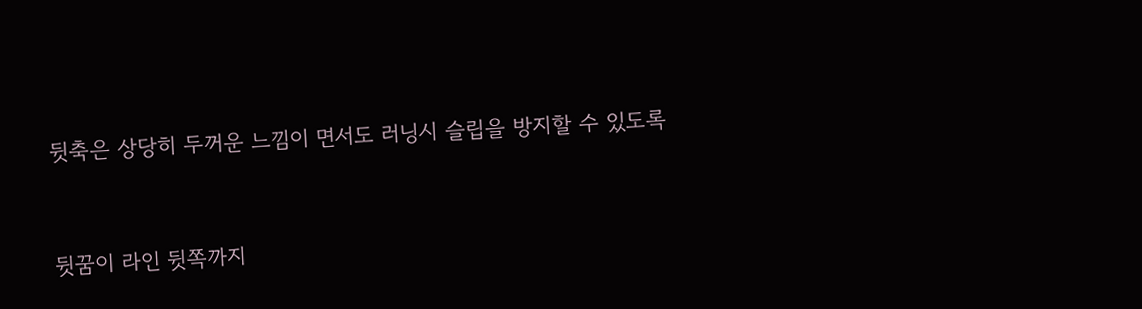뒷축은 상당히 두꺼운 느낌이 면서도 러닝시 슬립을 방지할 수 있도록



뒷꿈이 라인 뒷쪽까지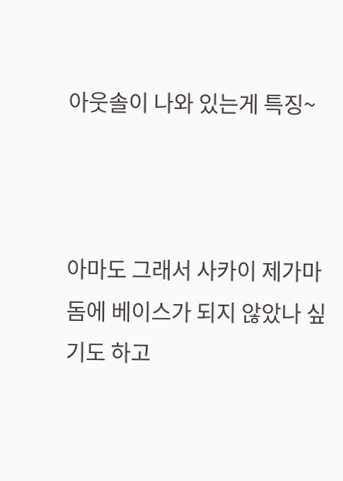아웃솔이 나와 있는게 특징~



아마도 그래서 사카이 제가마돔에 베이스가 되지 않았나 싶기도 하고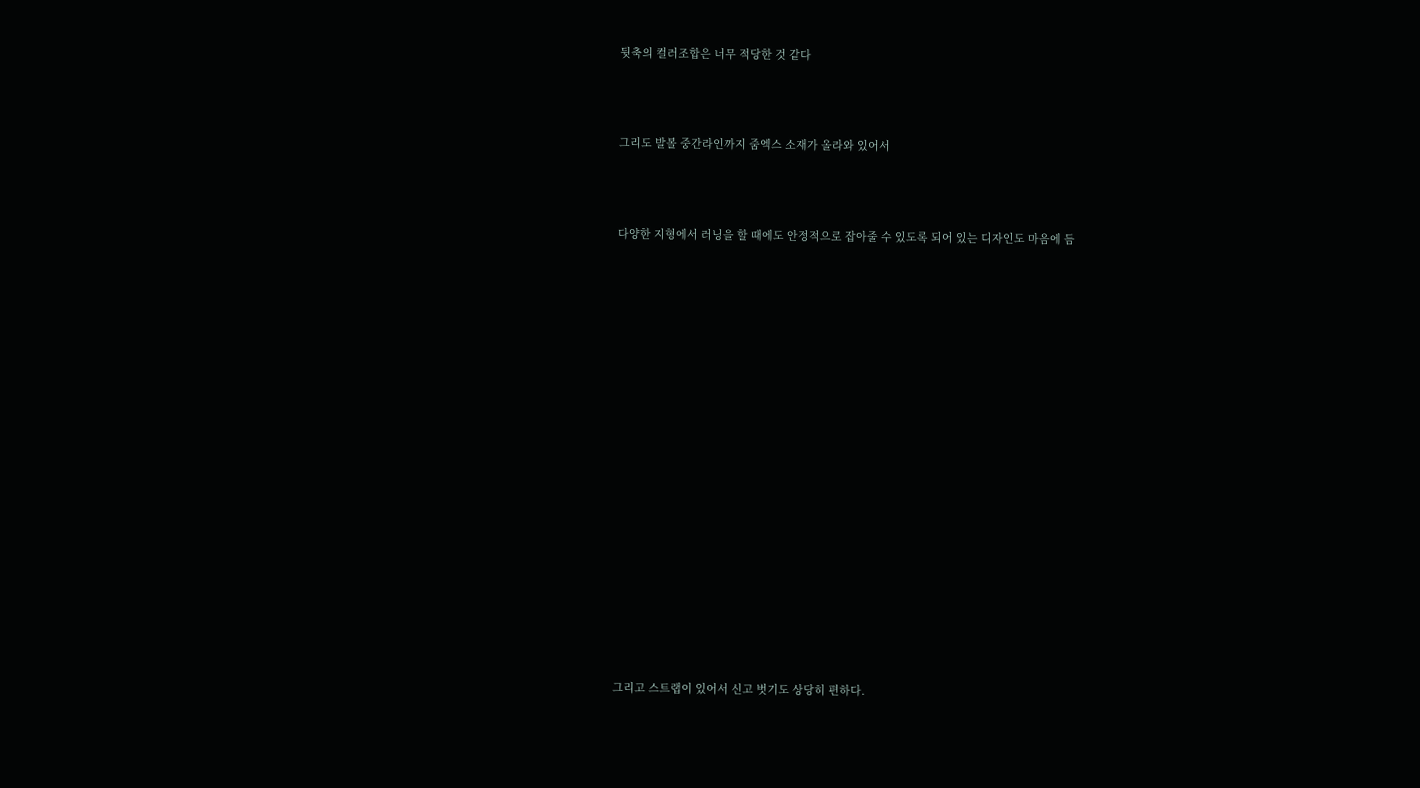뒷축의 컬러조합은 너무 적당한 것 같다



그리도 발볼 중간라인까지 줌엑스 소재가 올라와 있어서



다양한 지형에서 러닝을 할 때에도 안정적으로 잡아줄 수 있도록 되어 있는 디자인도 마음에 듬



















그리고 스트랩이 있어서 신고 벗기도 상당히 편하다.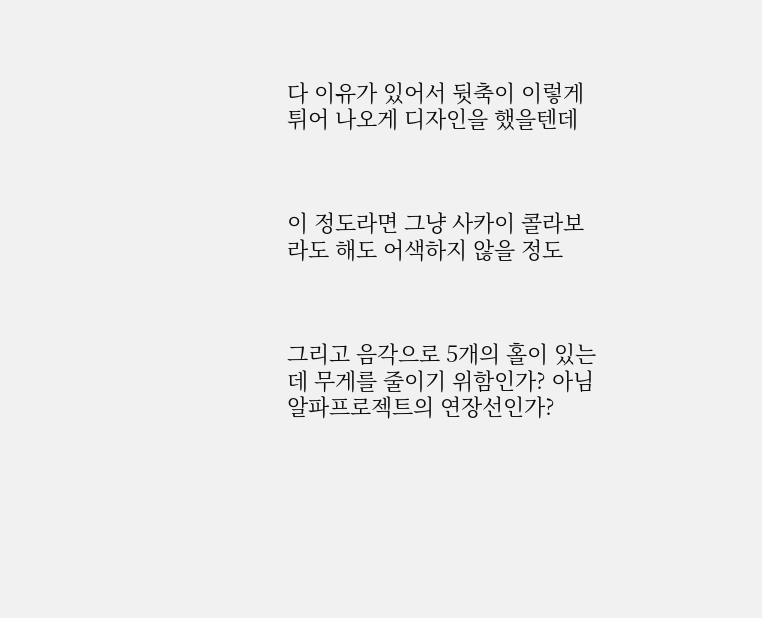다 이유가 있어서 뒷축이 이렇게 튀어 나오게 디자인을 했을텐데



이 정도라면 그냥 사카이 콜라보라도 해도 어색하지 않을 정도



그리고 음각으로 5개의 홀이 있는데 무게를 줄이기 위함인가? 아님 알파프로젝트의 연장선인가?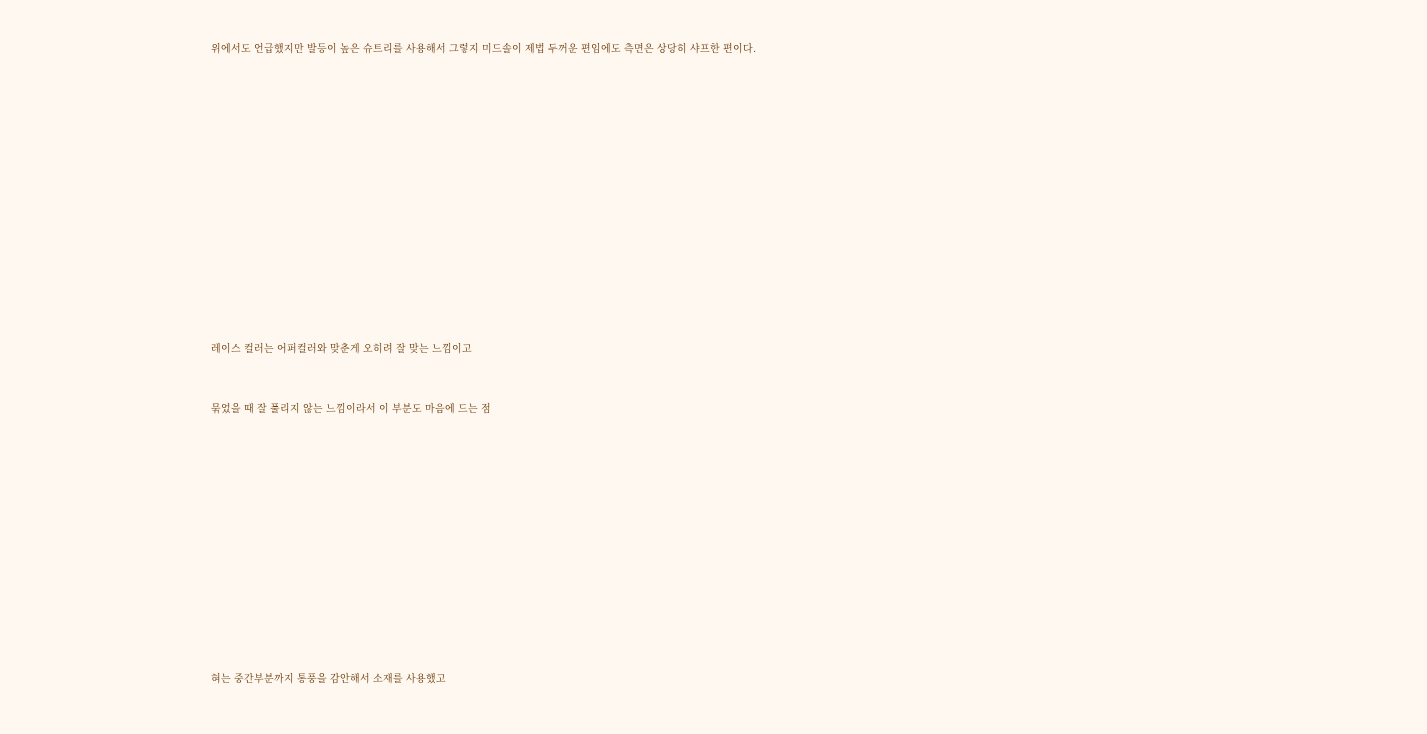위에서도 언급했지만 발등이 높은 슈트리를 사용해서 그렇지 미드솔이 제법 두꺼운 편임에도 측면은 상당히 샤프한 편이다.



















레이스 컬러는 어퍼컬러와 맞춘게 오히려 잘 맞는 느낌이고



묶었을 때 잘 풀리지 않는 느낌이라서 이 부분도 마음에 드는 점

















혀는 중간부분까지 통풍을 감안해서 소재를 사용했고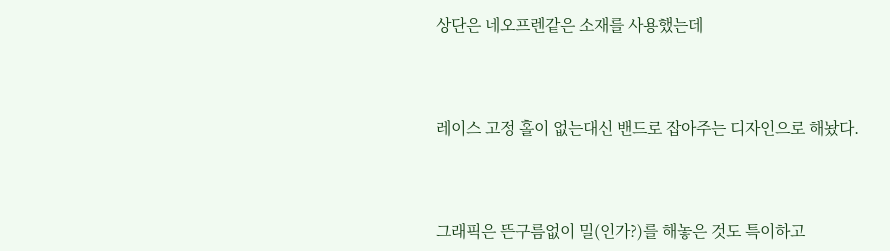상단은 네오프렌같은 소재를 사용했는데



레이스 고정 홀이 없는대신 밴드로 잡아주는 디자인으로 해놨다.



그래픽은 뜬구름없이 밀(인가?)를 해놓은 것도 특이하고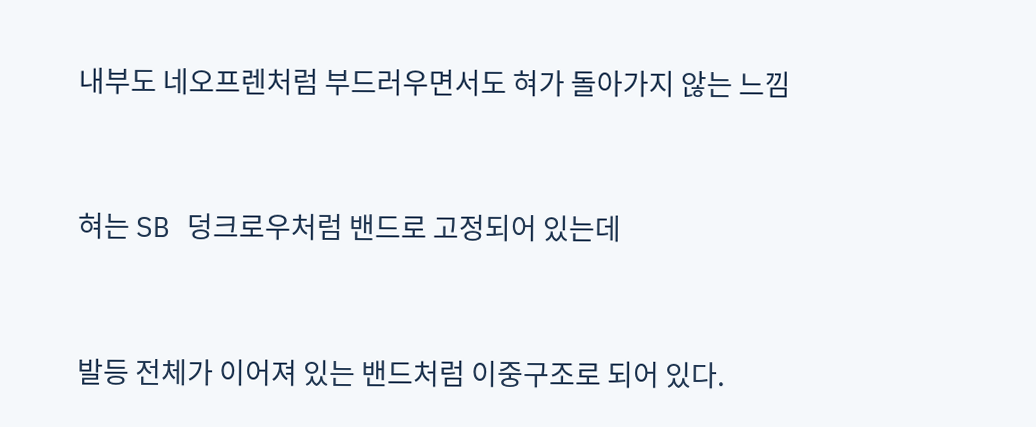내부도 네오프렌처럼 부드러우면서도 혀가 돌아가지 않는 느낌



혀는 SB 덩크로우처럼 밴드로 고정되어 있는데



발등 전체가 이어져 있는 밴드처럼 이중구조로 되어 있다.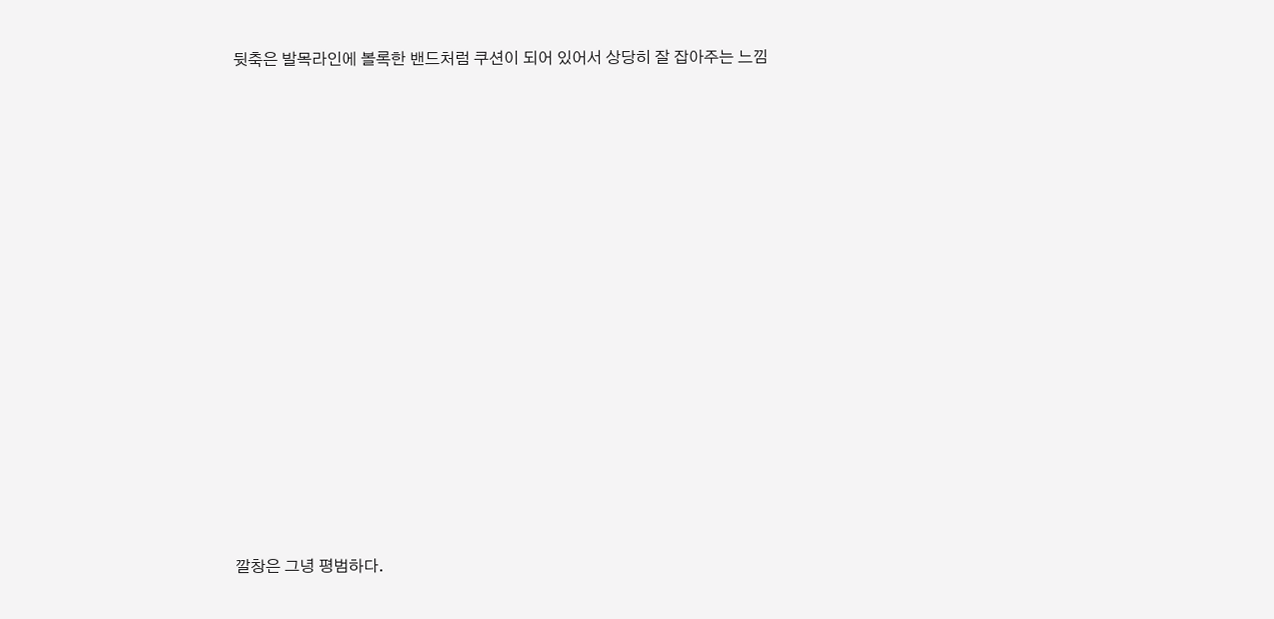뒷축은 발목라인에 볼록한 밴드처럼 쿠션이 되어 있어서 상당히 잘 잡아주는 느낌



















깔창은 그녕 평범하다.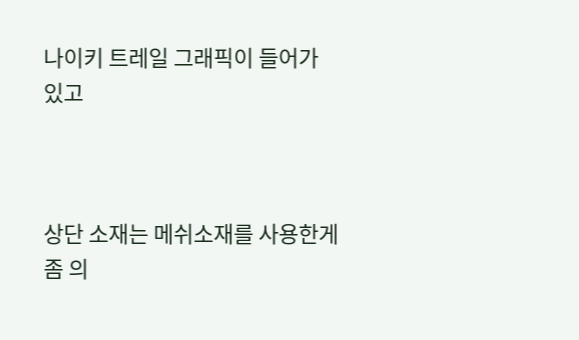나이키 트레일 그래픽이 들어가 있고



상단 소재는 메쉬소재를 사용한게 좀 의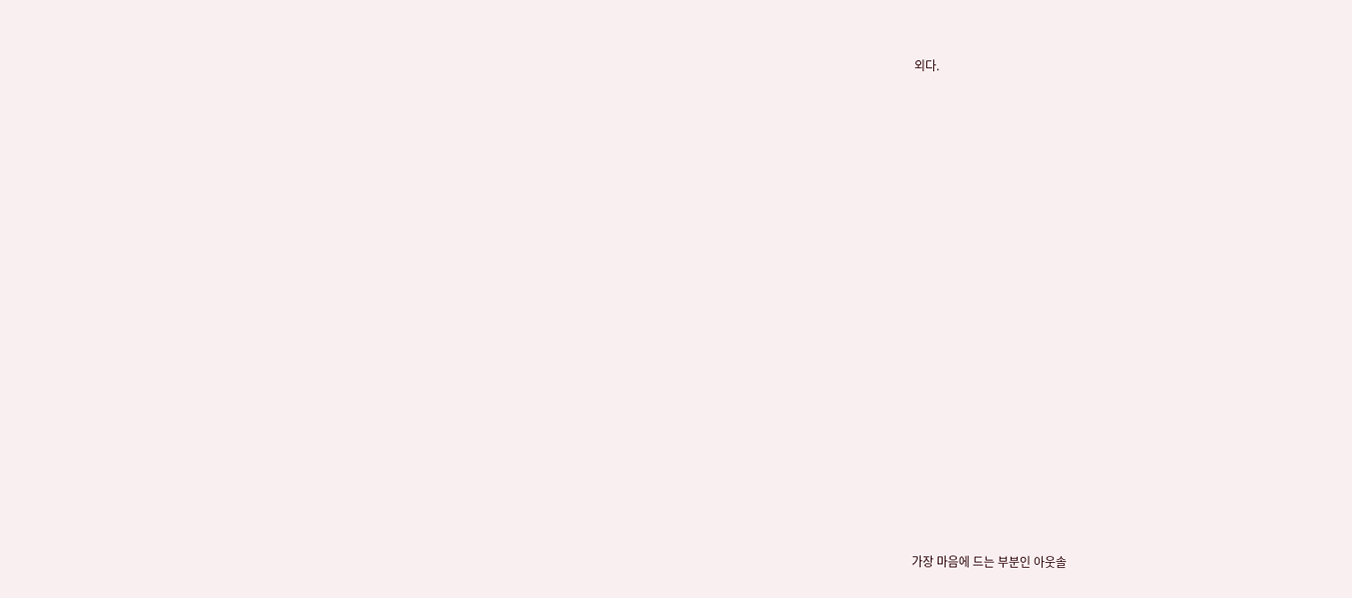외다.



















가장 마음에 드는 부분인 아웃솔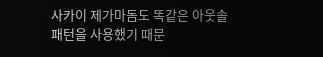사카이 제가마돔도 똑같은 아웃솔 패턴을 사용했기 때문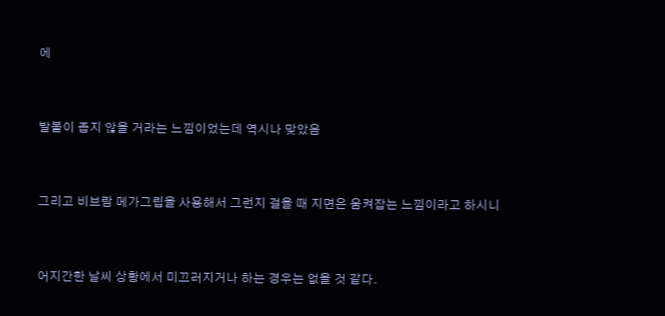에



발볼이 좁지 않을 거라는 느낌이었는데 역시나 맞았음



그리고 비브람 메가그립을 사용해서 그런지 걸을 때 지면은 움켜잡는 느낌이라고 하시니



어지간한 날씨 상황에서 미끄러지거나 하는 경우는 없을 것 같다.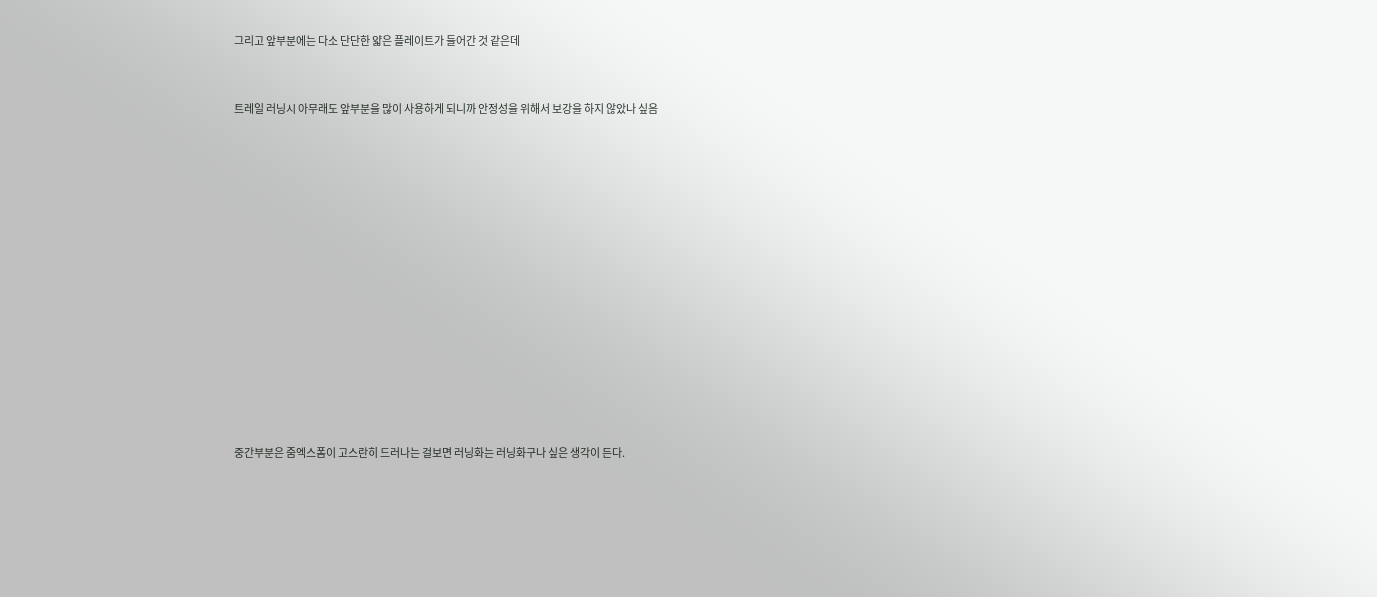그리고 앞부분에는 다소 단단한 얇은 플레이트가 들어간 것 같은데



트레일 러닝시 아무래도 앞부분을 많이 사용하게 되니까 안정성을 위해서 보강을 하지 않았나 싶음



















중간부분은 줌엑스폼이 고스란히 드러나는 걸보면 러닝화는 러닝화구나 싶은 생각이 든다.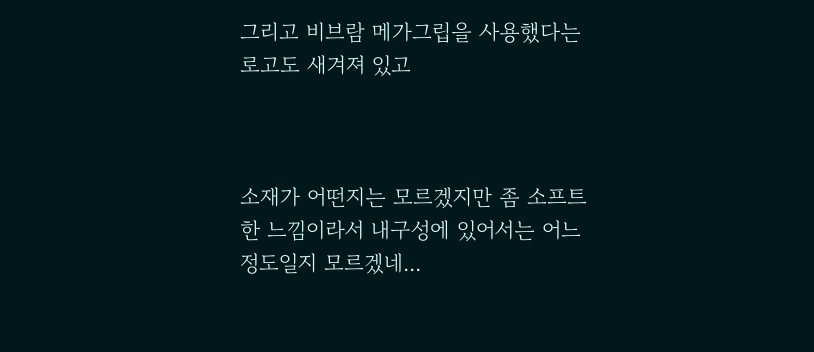그리고 비브람 메가그립을 사용했다는 로고도 새겨져 있고



소재가 어떤지는 모르겠지만 좀 소프트한 느낌이라서 내구성에 있어서는 어느 정도일지 모르겠네...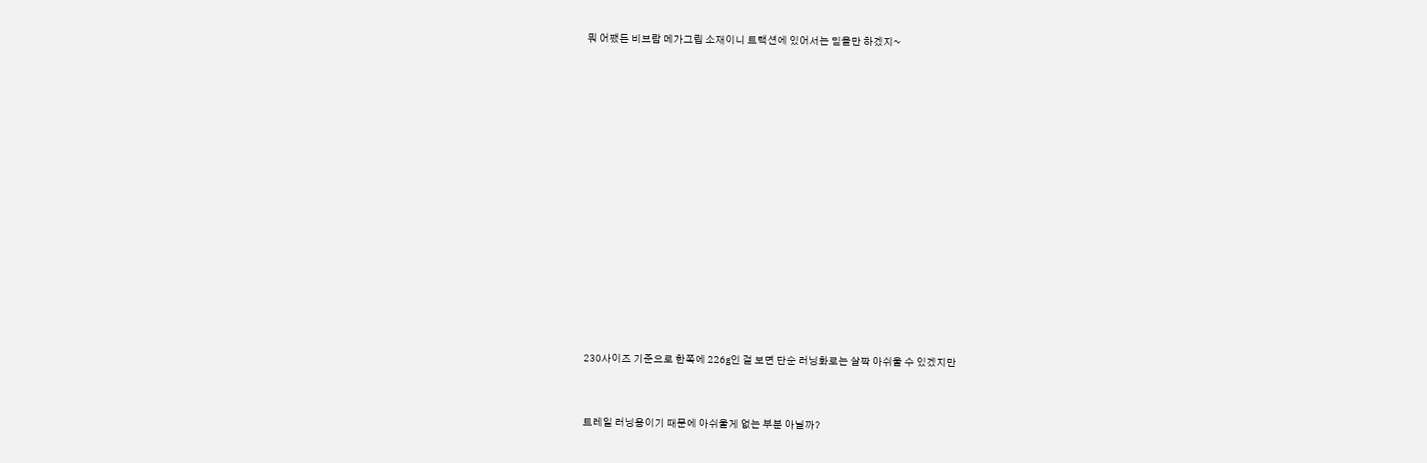뭐 어쨌든 비브람 메가그립 소재이니 트랙션에 있어서는 믿을만 하겠지~



















230사이즈 기준으로 한쪽에 226g인 걸 보면 단순 러닝화로는 살짝 아쉬울 수 있겠지만



트레일 러닝용이기 때문에 아쉬울게 없는 부분 아닐까?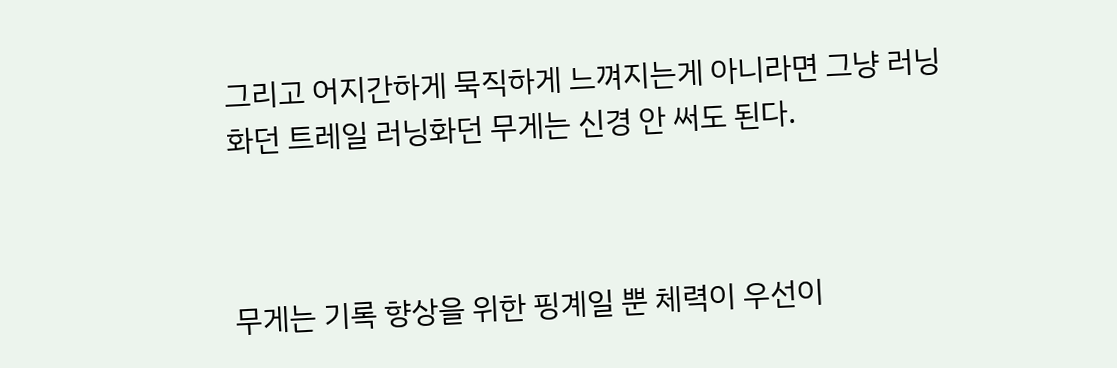그리고 어지간하게 묵직하게 느껴지는게 아니라면 그냥 러닝화던 트레일 러닝화던 무게는 신경 안 써도 된다.



무게는 기록 향상을 위한 핑계일 뿐 체력이 우선이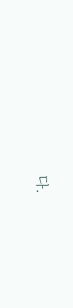다.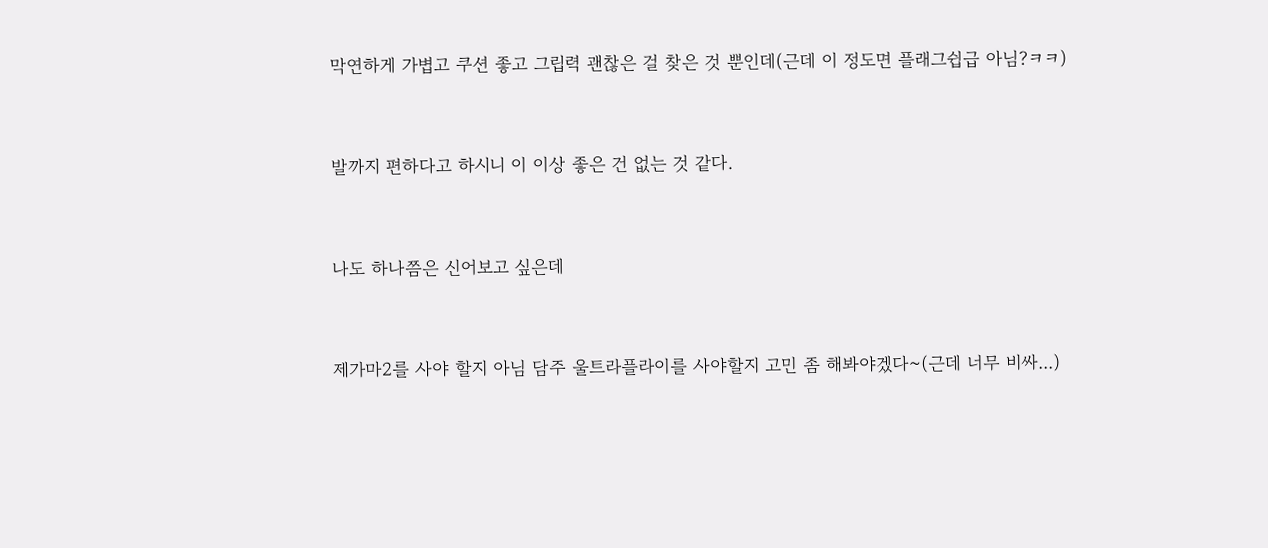막연하게 가볍고 쿠션 좋고 그립력 괜찮은 걸 찾은 것 뿐인데(근데 이 정도면 플래그쉽급 아님?ㅋㅋ)



발까지 편하다고 하시니 이 이상 좋은 건 없는 것 같다.



나도 하나쯤은 신어보고 싶은데



제가마2를 사야 할지 아님 담주 울트라플라이를 사야할지 고민 좀 해봐야겠다~(근데 너무 비싸...)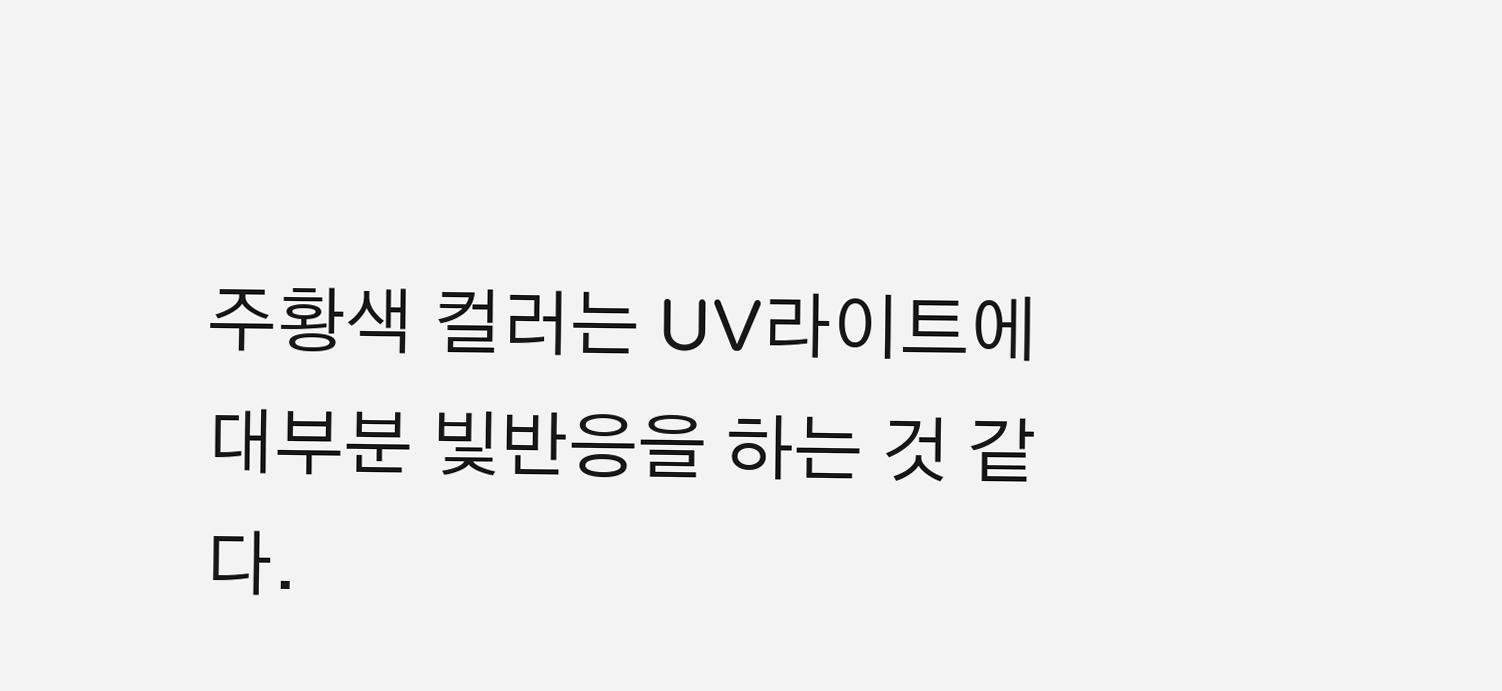주황색 컬러는 UV라이트에 대부분 빛반응을 하는 것 같다.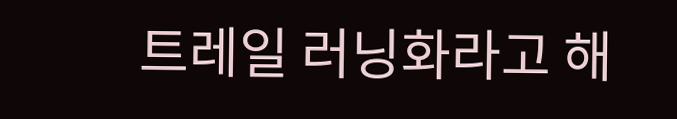트레일 러닝화라고 해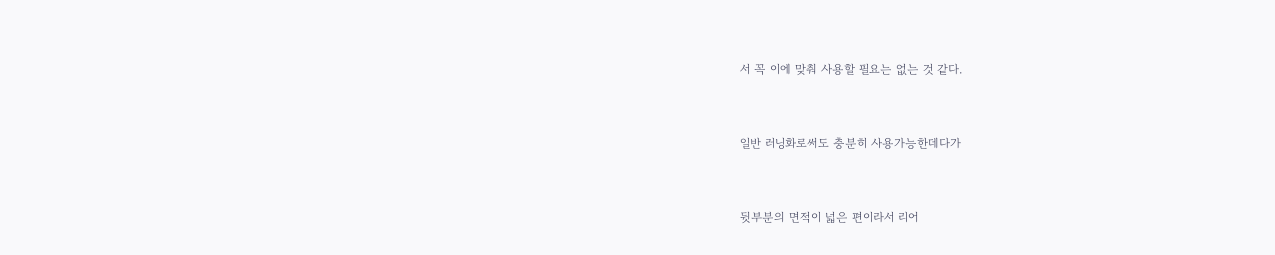서 꼭 이에 맞춰 사용할 필요는 없는 것 같다.



일반 러닝화로써도 충분히 사용가능한데다가



뒷부분의 면적이 넓은 편이라서 리어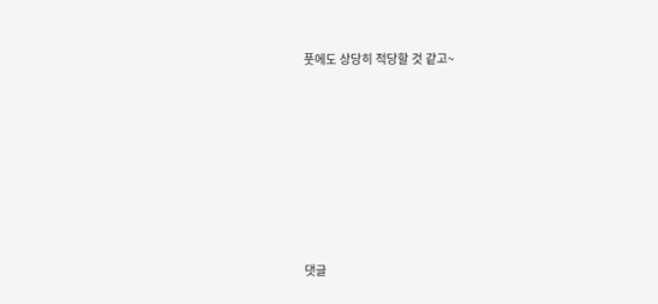풋에도 상당히 적당할 것 같고~











댓글